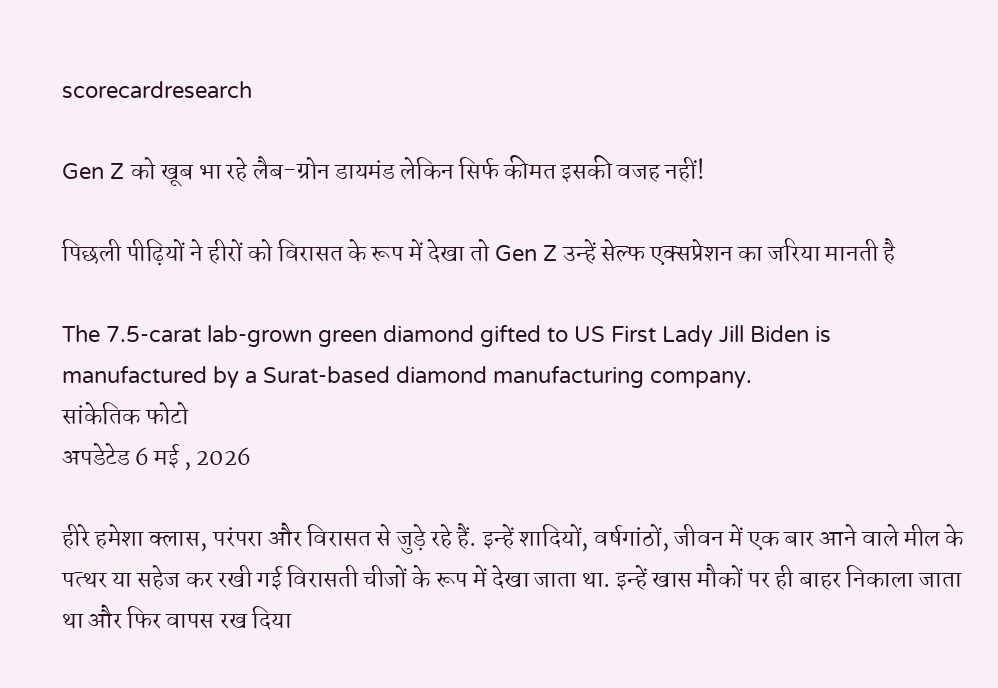scorecardresearch

Gen Z को खूब भा रहे लैब-ग्रोन डायमंड लेकिन सिर्फ कीमत इसकी वजह नहीं!

पिछली पीढ़ियों ने हीरों को विरासत के रूप में देखा तो Gen Z उन्हें सेल्फ एक्सप्रेशन का जरिया मानती है

The 7.5-carat lab-grown green diamond gifted to US First Lady Jill Biden is manufactured by a Surat-based diamond manufacturing company.
सांकेतिक फोटो
अपडेटेड 6 मई , 2026

हीरे हमेशा क्लास, परंपरा और विरासत से जुड़े रहे हैं. इन्हें शादियों, वर्षगांठों, जीवन में एक बार आने वाले मील के पत्थर या सहेज कर रखी गई विरासती चीजों के रूप में देखा जाता था. इन्हें खास मौकों पर ही बाहर निकाला जाता था और फिर वापस रख दिया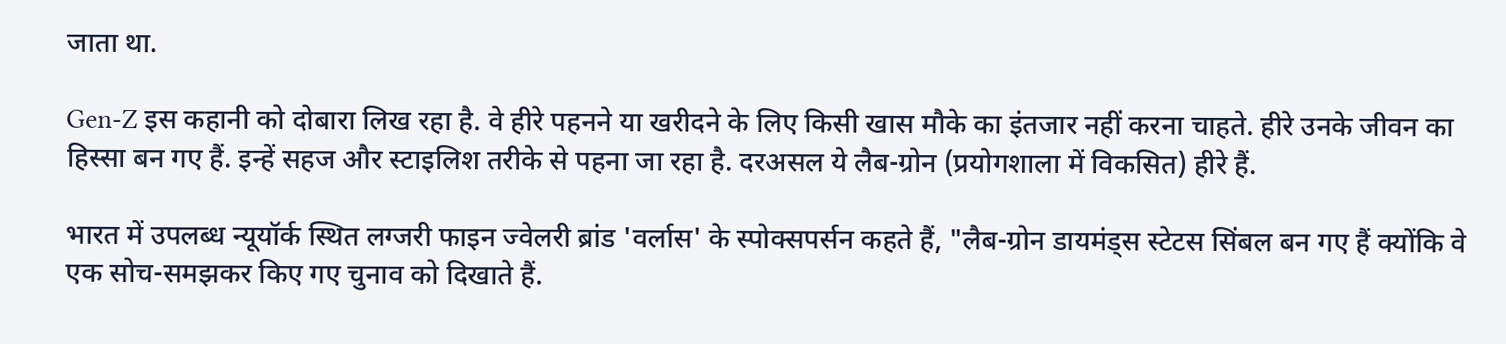जाता था.

Gen-Z इस कहानी को दोबारा लिख रहा है. वे हीरे पहनने या खरीदने के लिए किसी खास मौके का इंतजार नहीं करना चाहते. हीरे उनके जीवन का हिस्सा बन गए हैं. इन्हें सहज और स्टाइलिश तरीके से पहना जा रहा है. दरअसल ये लैब-ग्रोन (प्रयोगशाला में विकसित) हीरे हैं.

भारत में उपलब्ध न्यूयॉर्क स्थित लग्जरी फाइन ज्वेलरी ब्रांड 'वर्लास' के स्पोक्सपर्सन कहते हैं, "लैब-ग्रोन डायमंड्स स्टेटस सिंबल बन गए हैं क्योंकि वे एक सोच-समझकर किए गए चुनाव को दिखाते हैं.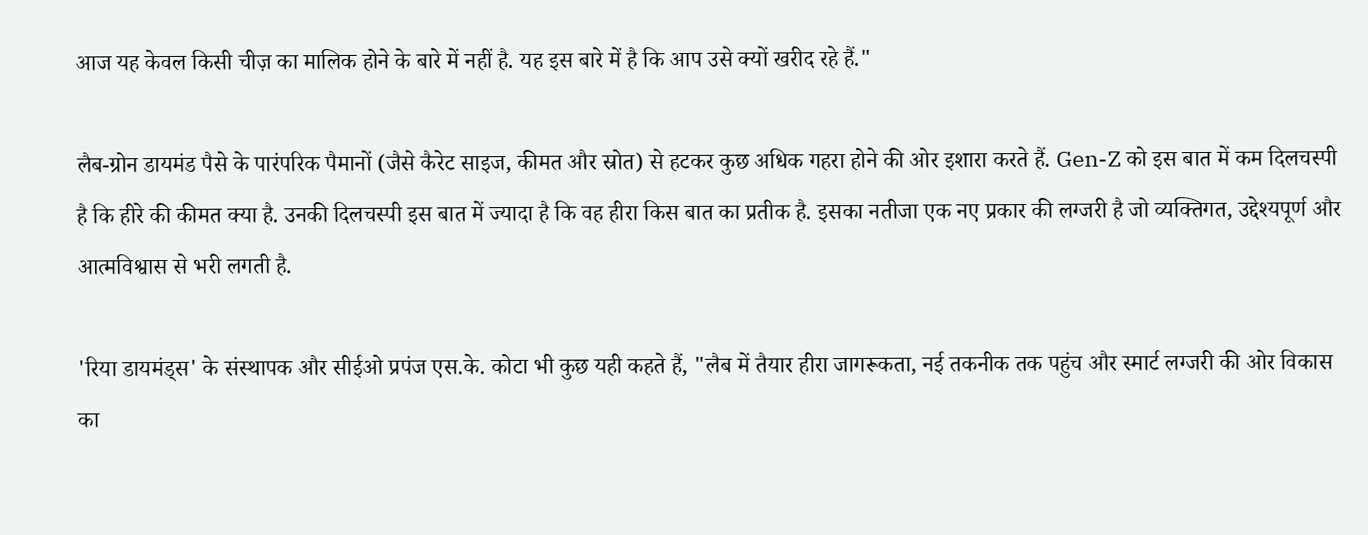आज यह केवल किसी चीज़ का मालिक होने के बारे में नहीं है. यह इस बारे में है कि आप उसे क्यों खरीद रहे हैं."

लैब-ग्रोन डायमंड पैसे के पारंपरिक पैमानों (जैसे कैरेट साइज, कीमत और स्रोत) से हटकर कुछ अधिक गहरा होने की ओर इशारा करते हैं. Gen-Z को इस बात में कम दिलचस्पी है कि हीरे की कीमत क्या है. उनकी दिलचस्पी इस बात में ज्यादा है कि वह हीरा किस बात का प्रतीक है. इसका नतीजा एक नए प्रकार की लग्जरी है जो व्यक्तिगत, उद्देश्यपूर्ण और आत्मविश्वास से भरी लगती है.

'रिया डायमंड्स' के संस्थापक और सीईओ प्रपंज एस.के. कोटा भी कुछ यही कहते हैं, "लैब में तैयार हीरा जागरूकता, नई तकनीक तक पहुंच और स्मार्ट लग्जरी की ओर विकास का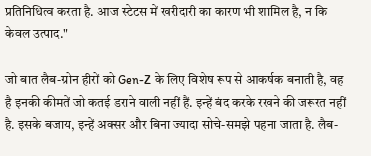प्रतिनिधित्व करता है. आज स्टेटस में खरीदारी का कारण भी शामिल है, न कि केवल उत्पाद."

जो बात लैब-ग्रोन हीरों को Gen-Z के लिए विशेष रूप से आकर्षक बनाती है, वह है इनकी कीमतें जो कतई डराने वाली नहीं हैं. इन्हें बंद करके रखने की जरूरत नहीं है. इसके बजाय, इन्हें अक्सर और बिना ज्यादा सोचे-समझे पहना जाता है. लैब-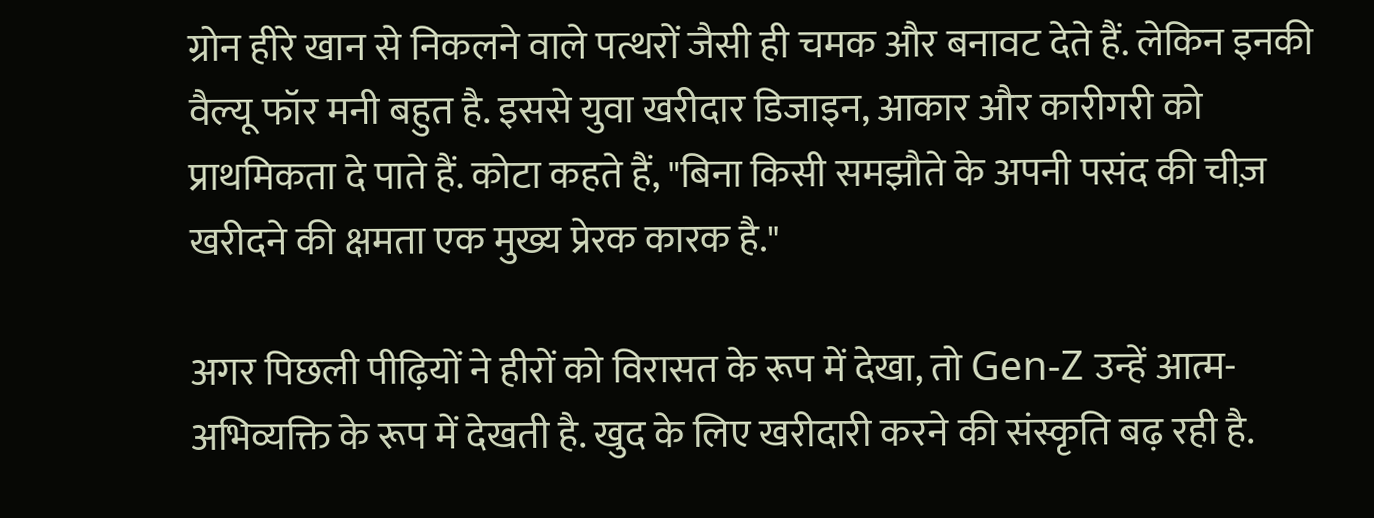ग्रोन हीरे खान से निकलने वाले पत्थरों जैसी ही चमक और बनावट देते हैं. लेकिन इनकी वैल्यू फॉर मनी बहुत है. इससे युवा खरीदार डिजाइन, आकार और कारीगरी को प्राथमिकता दे पाते हैं. कोटा कहते हैं, "बिना किसी समझौते के अपनी पसंद की चीज़ खरीदने की क्षमता एक मुख्य प्रेरक कारक है."

अगर पिछली पीढ़ियों ने हीरों को विरासत के रूप में देखा, तो Gen-Z उन्हें आत्म-अभिव्यक्ति के रूप में देखती है. खुद के लिए खरीदारी करने की संस्कृति बढ़ रही है.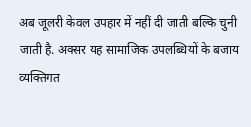अब जूलरी केवल उपहार में नहीं दी जाती बल्कि चुनी जाती है. अक्सर यह सामाजिक उपलब्धियों के बजाय व्यक्तिगत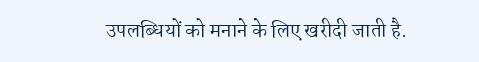उपलब्धियों को मनाने के लिए खरीदी जाती है.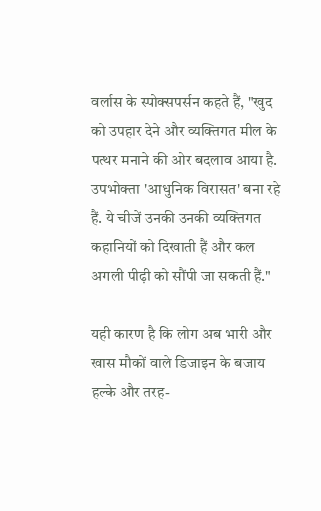वर्लास के स्पोक्सपर्सन कहते हैं, "खुद को उपहार देने और व्यक्तिगत मील के पत्थर मनाने की ओर बदलाव आया है. उपभोक्ता 'आधुनिक विरासत' बना रहे हैं. ये चीजें उनकी उनकी व्यक्तिगत कहानियों को दिखाती हैं और कल अगली पीढ़ी को सौंपी जा सकती हैं."

यही कारण है कि लोग अब भारी और खास मौकों वाले डिजाइन के बजाय हल्के और तरह-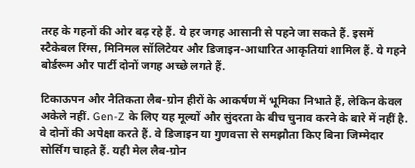तरह के गहनों की ओर बढ़ रहे हैं. ये हर जगह आसानी से पहने जा सकते हैं. इसमें स्टैकेबल रिंग्स, मिनिमल सॉलिटेयर और डिजाइन-आधारित आकृतियां शामिल हैं. ये गहने बोर्डरूम और पार्टी दोनों जगह अच्छे लगते हैं.

टिकाऊपन और नैतिकता लैब-ग्रोन हीरों के आकर्षण में भूमिका निभाते हैं, लेकिन केवल अकेले नहीं. Gen-Z के लिए यह मूल्यों और सुंदरता के बीच चुनाव करने के बारे में नहीं है. वे दोनों की अपेक्षा करते हैं. वे डिजाइन या गुणवत्ता से समझौता किए बिना जिम्मेदार सोर्सिंग चाहते हैं. यही मेल लैब-ग्रोन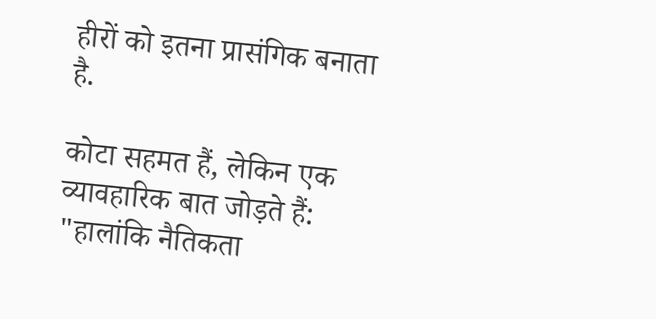हीरों को इतना प्रासंगिक बनाता है.

कोटा सहमत हैं, लेकिन एक व्यावहारिक बात जोड़ते हैं: "हालांकि नैतिकता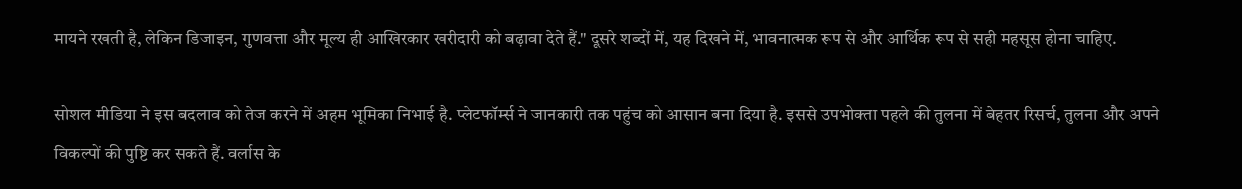मायने रखती है, लेकिन डिजाइन, गुणवत्ता और मूल्य ही आखिरकार खरीदारी को बढ़ावा देते हैं." दूसरे शब्दों में, यह दिखने में, भावनात्मक रूप से और आर्थिक रूप से सही महसूस होना चाहिए.

सोशल मीडिया ने इस बदलाव को तेज करने में अहम भूमिका निभाई है. प्लेटफॉर्म्स ने जानकारी तक पहुंच को आसान बना दिया है. इससे उपभोक्ता पहले की तुलना में बेहतर रिसर्च, तुलना और अपने विकल्पों की पुष्टि कर सकते हैं. वर्लास के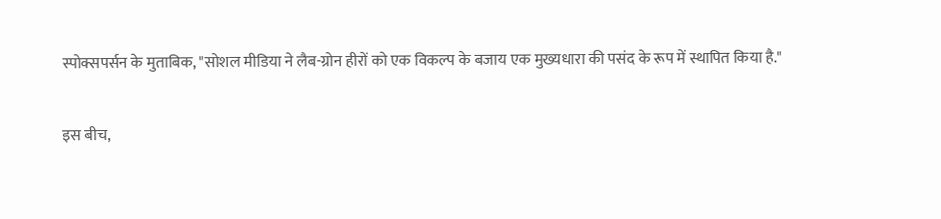स्पोक्सपर्सन के मुताबिक, "सोशल मीडिया ने लैब-ग्रोन हीरों को एक विकल्प के बजाय एक मुख्यधारा की पसंद के रूप में स्थापित किया है."

इस बीच,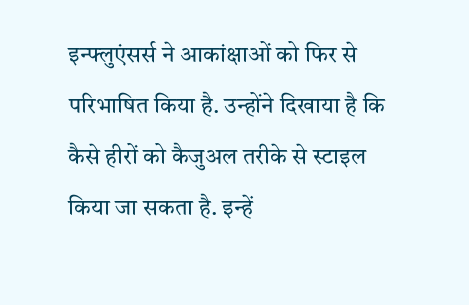इन्फ्लुएंसर्स ने आकांक्षाओं को फिर से परिभाषित किया है. उन्होंने दिखाया है कि कैसे हीरों को कैजुअल तरीके से स्टाइल किया जा सकता है. इन्हें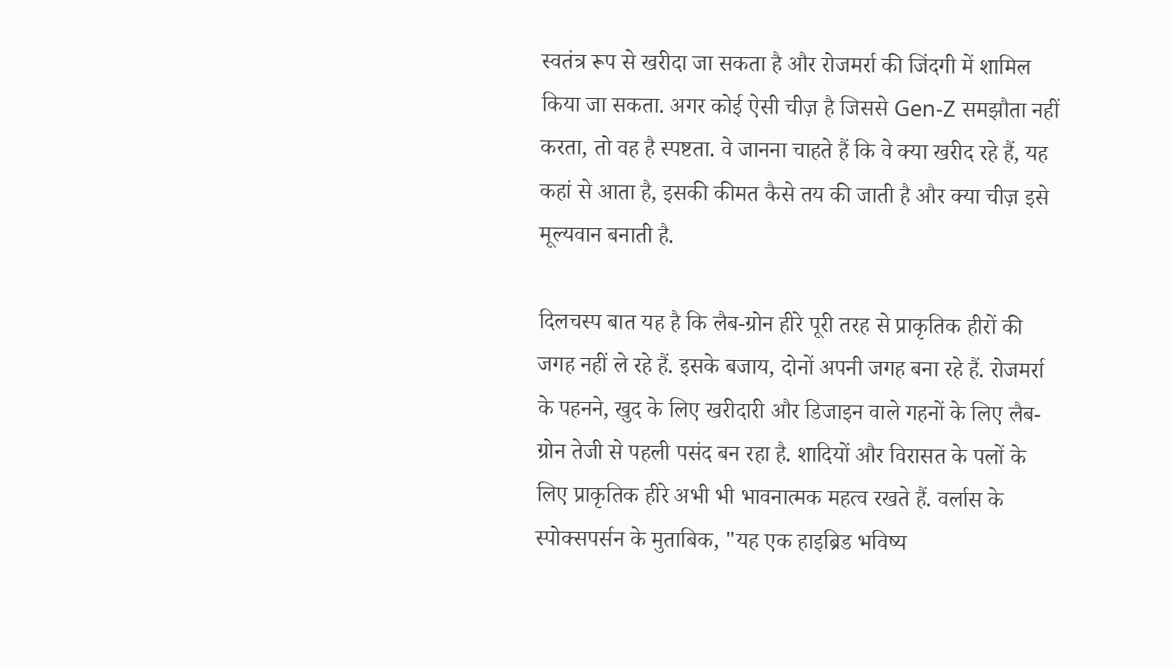स्वतंत्र रूप से खरीदा जा सकता है और रोजमर्रा की जिंदगी में शामिल किया जा सकता. अगर कोई ऐसी चीज़ है जिससे Gen-Z समझौता नहीं करता, तो वह है स्पष्टता. वे जानना चाहते हैं कि वे क्या खरीद रहे हैं, यह कहां से आता है, इसकी कीमत कैसे तय की जाती है और क्या चीज़ इसे मूल्यवान बनाती है.

दिलचस्प बात यह है कि लैब-ग्रोन हीरे पूरी तरह से प्राकृतिक हीरों की जगह नहीं ले रहे हैं. इसके बजाय, दोनों अपनी जगह बना रहे हैं. रोजमर्रा के पहनने, खुद के लिए खरीदारी और डिजाइन वाले गहनों के लिए लैब-ग्रोन तेजी से पहली पसंद बन रहा है. शादियों और विरासत के पलों के लिए प्राकृतिक हीरे अभी भी भावनात्मक महत्व रखते हैं. वर्लास के स्पोक्सपर्सन के मुताबिक, "यह एक हाइब्रिड भविष्य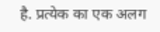है. प्रत्येक का एक अलग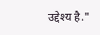उद्देश्य है."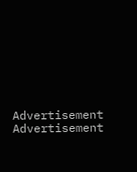Advertisement
Advertisement